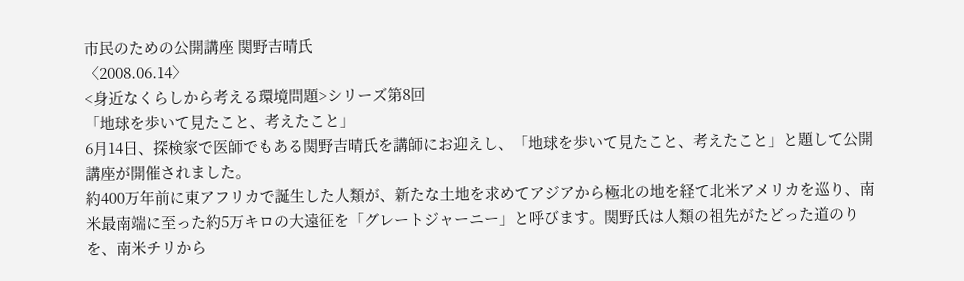市民のための公開講座 関野吉晴氏
〈2008.06.14〉
<身近なくらしから考える環境問題>シリーズ第8回
「地球を歩いて見たこと、考えたこと」
6月14日、探検家で医師でもある関野吉晴氏を講師にお迎えし、「地球を歩いて見たこと、考えたこと」と題して公開講座が開催されました。
約400万年前に東アフリカで誕生した人類が、新たな土地を求めてアジアから極北の地を経て北米アメリカを巡り、南米最南端に至った約5万キロの大遠征を「グレートジャーニー」と呼びます。関野氏は人類の祖先がたどった道のりを、南米チリから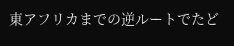東アフリカまでの逆ルートでたど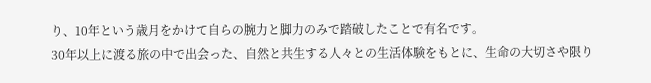り、10年という歳月をかけて自らの腕力と脚力のみで踏破したことで有名です。
30年以上に渡る旅の中で出会った、自然と共生する人々との生活体験をもとに、生命の大切さや限り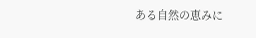ある自然の恵みに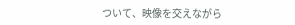ついて、映像を交えながら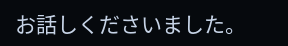お話しくださいました。